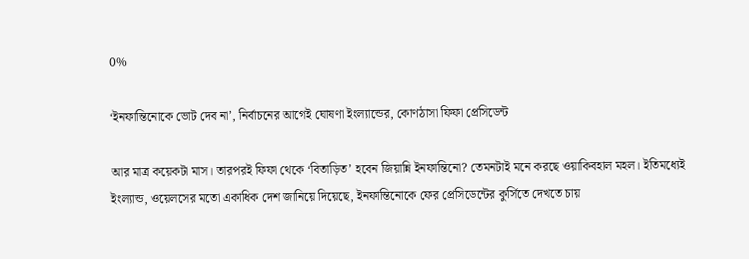0%

‘ইনফান্তিনোকে ভোট দেব না’, নির্বাচনের আগেই ঘোষণা ইংল্যান্ডের, কোণঠাসা ফিফা প্রেসিডেন্ট

আর মাত্র কয়েকটা মাস। তারপরই ফিফা থেকে ‘বিতাড়িত’ হবেন জিয়ান্নি ইনফান্তিনো? তেমনটাই মনে করছে ওয়াকিবহাল মহল। ইতিমধ্যেই ইংল্যান্ড, ওয়েলসের মতো একাধিক দেশ জানিয়ে দিয়েছে, ইনফান্তিনোকে ফের প্রেসিডেন্টের কুর্সিতে দেখতে চায়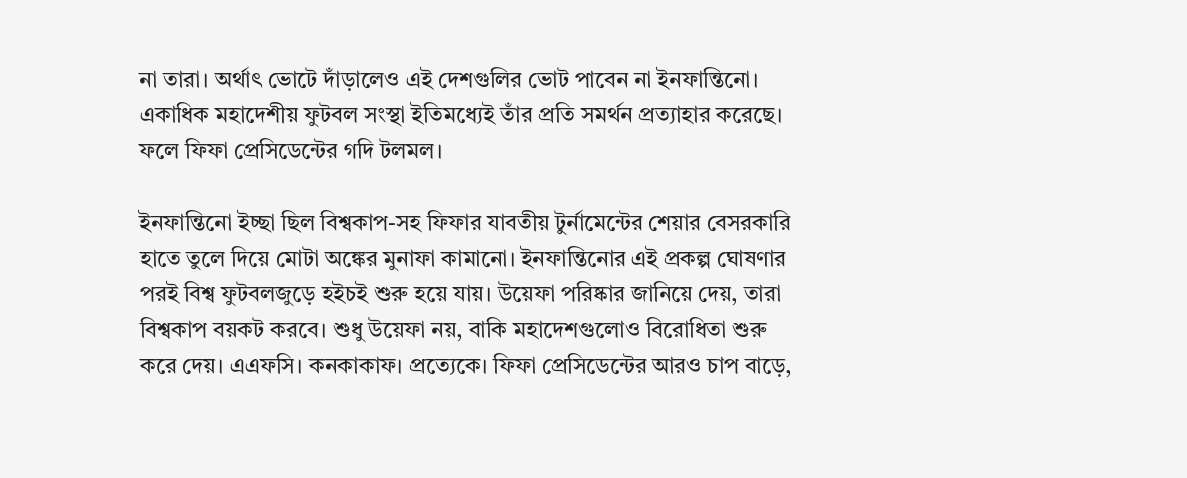না তারা। অর্থাৎ ভোটে দাঁড়ালেও এই দেশগুলির ভোট পাবেন না ইনফান্তিনো। একাধিক মহাদেশীয় ফুটবল সংস্থা ইতিমধ্যেই তাঁর প্রতি সমর্থন প্রত্যাহার করেছে। ফলে ফিফা প্রেসিডেন্টের গদি টলমল।

ইনফান্তিনো ইচ্ছা ছিল বিশ্বকাপ-সহ ফিফার যাবতীয় টুর্নামেন্টের শেয়ার বেসরকারি হাতে তুলে দিয়ে মোটা অঙ্কের মুনাফা কামানো। ইনফান্তিনোর এই প্রকল্প ঘোষণার পরই বিশ্ব ফুটবলজুড়ে হইচই শুরু হয়ে যায়। উয়েফা পরিষ্কার জানিয়ে দেয়, তারা বিশ্বকাপ বয়কট করবে। শুধু উয়েফা নয়, বাকি মহাদেশগুলোও বিরোধিতা শুরু করে দেয়। এএফসি। কনকাকাফ। প্রত্যেকে। ফিফা প্রেসিডেন্টের আরও চাপ বাড়ে,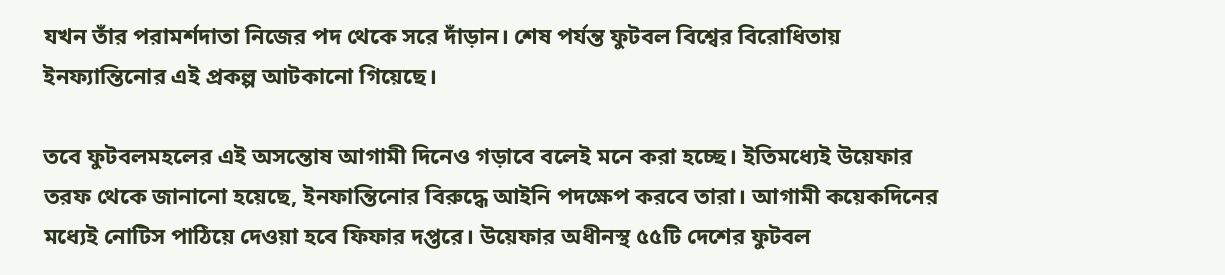যখন তাঁর পরামর্শদাতা নিজের পদ থেকে সরে দাঁড়ান। শেষ পর্যন্ত ফুটবল বিশ্বের বিরোধিতায় ইনফ্যান্তিনোর এই প্রকল্প আটকানো গিয়েছে।

তবে ফুটবলমহলের এই অসন্তোষ আগামী দিনেও গড়াবে বলেই মনে করা হচ্ছে। ইতিমধ্যেই উয়েফার তরফ থেকে জানানো হয়েছে, ইনফান্তিনোর বিরুদ্ধে আইনি পদক্ষেপ করবে তারা। আগামী কয়েকদিনের মধ্যেই নোটিস পাঠিয়ে দেওয়া হবে ফিফার দপ্তরে। উয়েফার অধীনস্থ ৫৫টি দেশের ফুটবল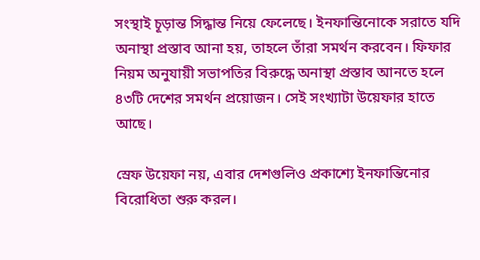সংস্থাই চূড়ান্ত সিদ্ধান্ত নিয়ে ফেলেছে। ইনফান্তিনোকে সরাতে যদি অনাস্থা প্রস্তাব আনা হয়, তাহলে তাঁরা সমর্থন করবেন। ফিফার নিয়ম অনুযায়ী সভাপতির বিরুদ্ধে অনাস্থা প্রস্তাব আনতে হলে ৪৩টি দেশের সমর্থন প্রয়োজন। সেই সংখ্যাটা উয়েফার হাতে আছে।

স্রেফ উয়েফা নয়, এবার দেশগুলিও প্রকাশ্যে ইনফান্তিনোর বিরোধিতা শুরু করল।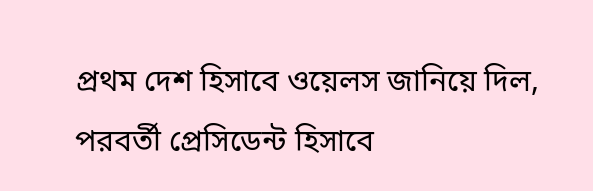প্রথম দেশ হিসাবে ওয়েলস জানিয়ে দিল, পরবর্তী প্রেসিডেন্ট হিসাবে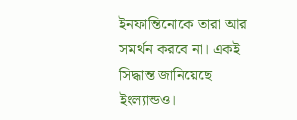ইনফান্তিনোকে তারা আর সমর্থন করবে না। একই সিদ্ধান্ত জানিয়েছে ইংল্যান্ডও।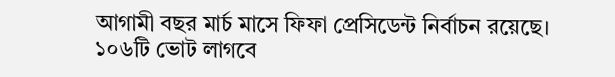আগামী বছর মার্চ মাসে ফিফা প্রেসিডেন্ট নির্বাচন রয়েছে। ১০৬টি ভোট লাগবে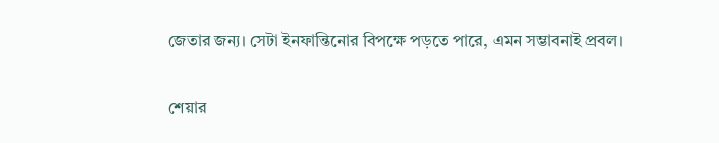জেতার জন্য। সেটা ইনফান্তিনোর বিপক্ষে পড়তে পারে, এমন সম্ভাবনাই প্রবল।

শেয়ার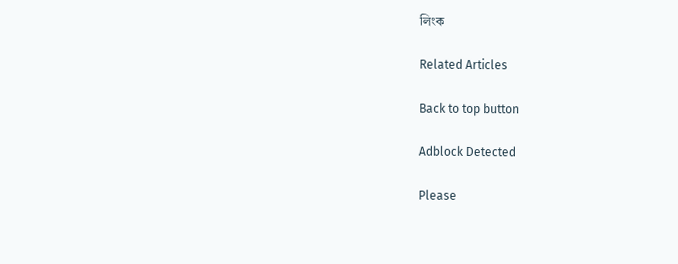লিংক

Related Articles

Back to top button

Adblock Detected

Please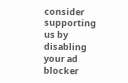consider supporting us by disabling your ad blocker